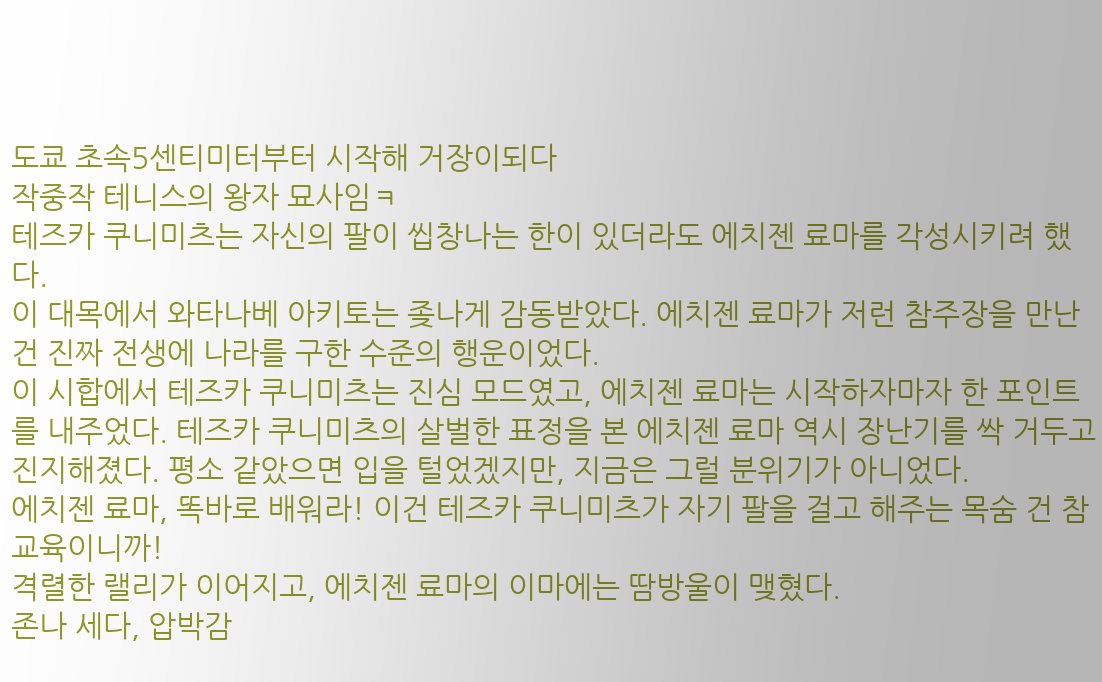도쿄 초속5센티미터부터 시작해 거장이되다
작중작 테니스의 왕자 묘사임ㅋ
테즈카 쿠니미츠는 자신의 팔이 씹창나는 한이 있더라도 에치젠 료마를 각성시키려 했다.
이 대목에서 와타나베 아키토는 좆나게 감동받았다. 에치젠 료마가 저런 참주장을 만난 건 진짜 전생에 나라를 구한 수준의 행운이었다.
이 시합에서 테즈카 쿠니미츠는 진심 모드였고, 에치젠 료마는 시작하자마자 한 포인트를 내주었다. 테즈카 쿠니미츠의 살벌한 표정을 본 에치젠 료마 역시 장난기를 싹 거두고 진지해졌다. 평소 같았으면 입을 털었겠지만, 지금은 그럴 분위기가 아니었다.
에치젠 료마, 똑바로 배워라! 이건 테즈카 쿠니미츠가 자기 팔을 걸고 해주는 목숨 건 참교육이니까!
격렬한 랠리가 이어지고, 에치젠 료마의 이마에는 땀방울이 맺혔다.
존나 세다, 압박감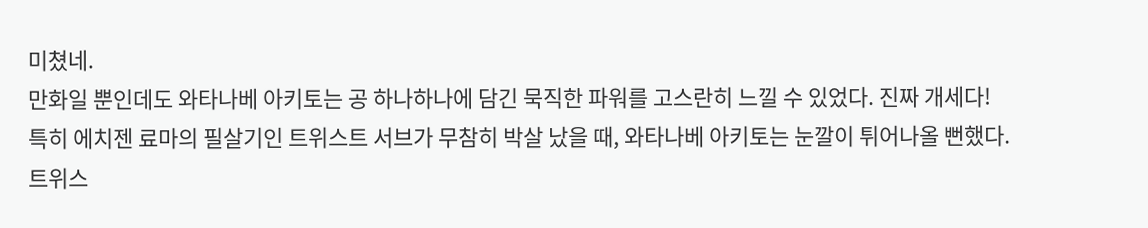미쳤네.
만화일 뿐인데도 와타나베 아키토는 공 하나하나에 담긴 묵직한 파워를 고스란히 느낄 수 있었다. 진짜 개세다!
특히 에치젠 료마의 필살기인 트위스트 서브가 무참히 박살 났을 때, 와타나베 아키토는 눈깔이 튀어나올 뻔했다.
트위스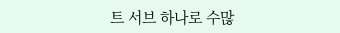트 서브 하나로 수많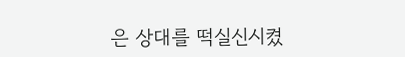은 상대를 떡실신시켰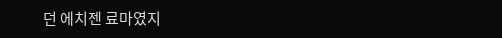던 에치젠 료마였지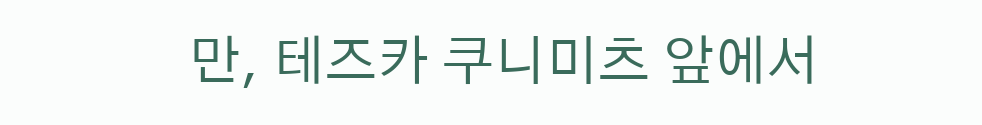만, 테즈카 쿠니미츠 앞에서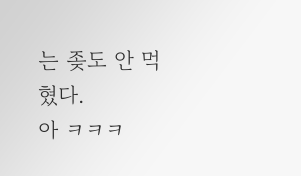는 좆도 안 먹혔다.
아 ㅋㅋㅋ